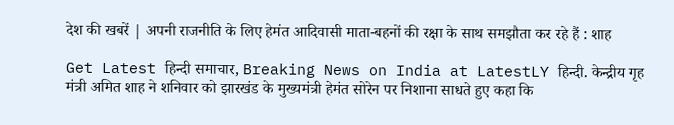देश की खबरें | अपनी राजनीति के लिए हेमंत आदिवासी माता-बहनों की रक्षा के साथ समझौता कर रहे हैं : शाह

Get Latest हिन्दी समाचार, Breaking News on India at LatestLY हिन्दी. केन्द्रीय गृह मंत्री अमित शाह ने शनिवार को झारखंड के मुख्यमंत्री हेमंत सोरेन पर निशाना साधते हुए कहा कि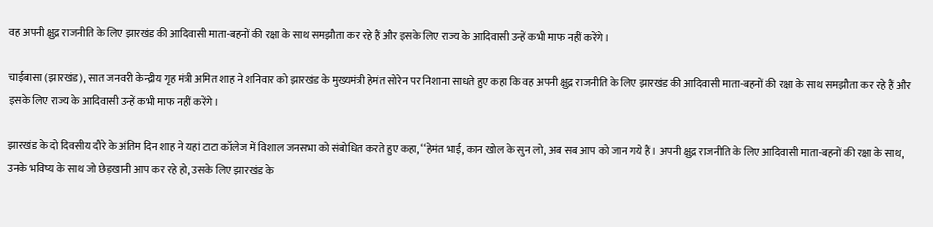वह अपनी क्षुद्र राजनीति के लिए झारखंड की आदिवासी माता-बहनों की रक्षा के साथ समझौता कर रहे हैं और इसके लिए राज्य के आदिवासी उन्हें कभी माफ नहीं करेंगे।

चाईबासा (झारखंड), सात जनवरी केन्द्रीय गृह मंत्री अमित शाह ने शनिवार को झारखंड के मुख्यमंत्री हेमंत सोरेन पर निशाना साधते हुए कहा कि वह अपनी क्षुद्र राजनीति के लिए झारखंड की आदिवासी माता-बहनों की रक्षा के साथ समझौता कर रहे हैं और इसके लिए राज्य के आदिवासी उन्हें कभी माफ नहीं करेंगे।

झारखंड के दो दिवसीय दौरे के अंतिम दिन शाह ने यहां टाटा कॉलेज में विशाल जनसभा को संबोधित करते हुए कहा, ‘‘हेमंत भाई, कान खोल के सुन लो, अब सब आप को जान गये हैं। अपनी क्षुद्र राजनीति के लिए आदिवासी माता-बहनों की रक्षा के साथ, उनके भविष्य के साथ जो छेड़खानी आप कर रहे हो, उसके लिए झारखंड के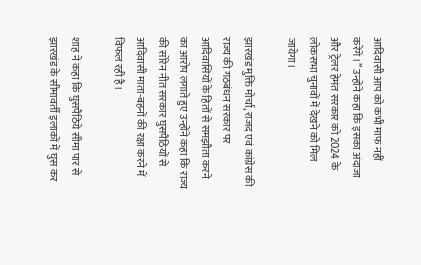आदिवासी आप को कभी माफ नहीं करेंगे।’’ उन्होंने कहा कि इसका अंदाजा और ट्रेलर हेमंत सरकार को 2024 के लोकसभा चुनावों में देखने को मिल जायेगा।

झारखंड मुक्ति मोर्चा, राजद एवं कांग्रेस की राज्य की गठबंधन सरकार पर आदिवासियों के हितों से समझौता करने का आरोप लगाते हुए उन्होंने कहा कि राज्य की सोरेन नीत सरकार घुसपैठियों से आदिवासी माता-बहनों की रक्षा करने में विफल रही है।

शाह ने कहा कि घुसपैठिये सीमा पार से झारखंड के सीमावर्ती इलाकों में घुस कर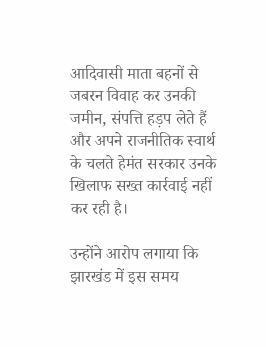आदिवासी माता बहनों से जबरन विवाह कर उनकी जमीन, संपत्ति हड़प लेते हैं और अपने राजनीतिक स्वार्थ के चलते हेमंत सरकार उनके खिलाफ सख्त कार्रवाई नहीं कर रही है।

उन्होंने आरोप लगाया कि झारखंड में इस समय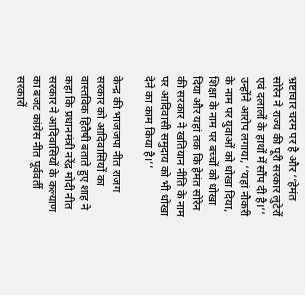भ्रष्टाचार चरम पर है और ‘‘हेमंत सोरेन ने राज्य की पूरी सरकार लुटेरों एवं दलालों के हाथों में सौंप दी है।’’ उन्होंने आरोप लगाया, ‘‘यहां नौकरी के नाम पर युवाओं को धोखा दिया, शिक्षा के नाम पर बच्चों को धोखा दिया और यहां तक कि हेमंत सोरेन की सरकार ने खतियान नीति के नाम पर आदिवासी समुदाय को भी धोखा देने का काम किया है।’’

केन्द्र की भाजजपा नीत राजग सरकार को आदिवासियों का वास्तविक हितैषी बताते हुए शाह ने कहा कि प्रधानमंत्री नरेंद्र मोदी नीत सरकार ने आदिवासियों के कल्याण का बजट कांग्रेस नीत पूर्ववर्ती सरकारों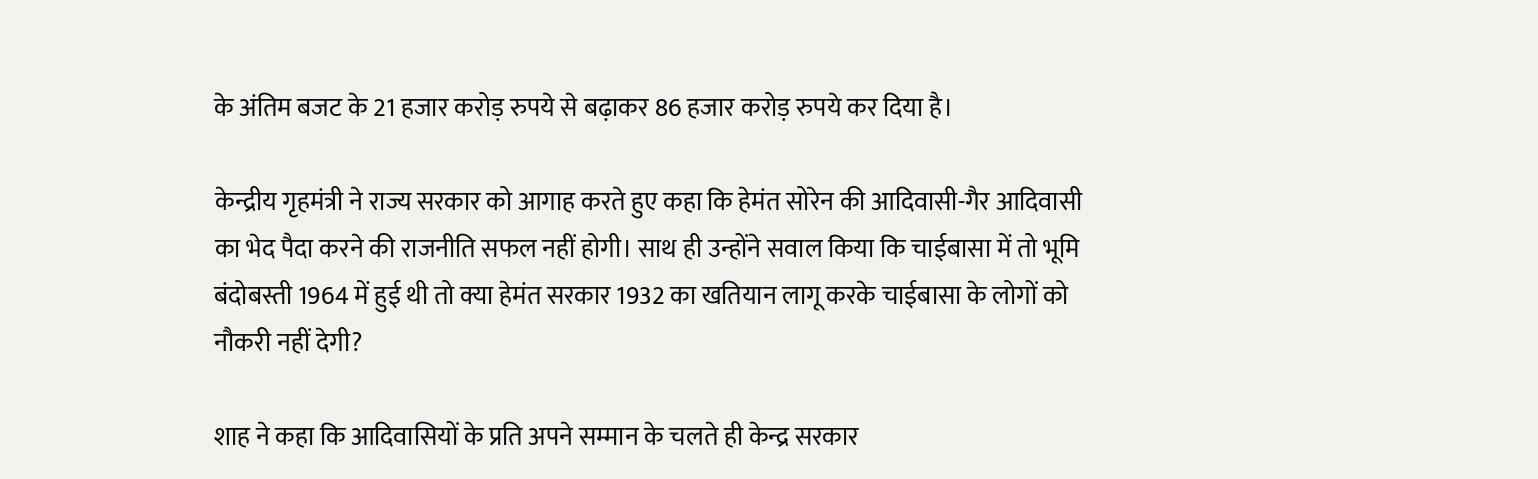के अंतिम बजट के 21 हजार करोड़ रुपये से बढ़ाकर 86 हजार करोड़ रुपये कर दिया है।

केन्द्रीय गृहमंत्री ने राज्य सरकार को आगाह करते हुए कहा कि हेमंत सोरेन की आदिवासी-गैर आदिवासी का भेद पैदा करने की राजनीति सफल नहीं होगी। साथ ही उन्होंने सवाल किया कि चाईबासा में तो भूमि बंदोबस्ती 1964 में हुई थी तो क्या हेमंत सरकार 1932 का खतियान लागू करके चाईबासा के लोगों को नौकरी नहीं देगी?

शाह ने कहा कि आदिवासियों के प्रति अपने सम्मान के चलते ही केन्द्र सरकार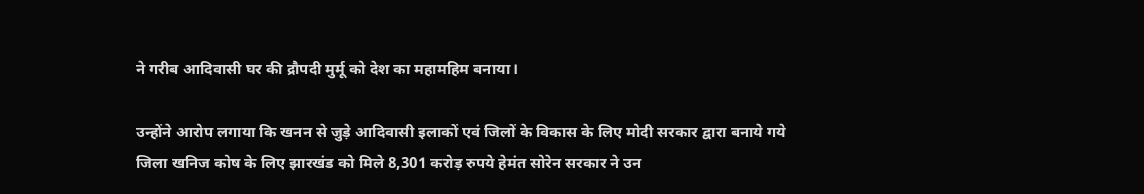ने गरीब आदिवासी घर की द्रौपदी मुर्मू को देश का महामहिम बनाया।

उन्होंने आरोप लगाया कि खनन से जुड़े आदिवासी इलाकों एवं जिलों के विकास के लिए मोदी सरकार द्वारा बनाये गये जिला खनिज कोष के लिए झारखंड को मिले 8,301 करोड़ रुपये हेमंत सोरेन सरकार ने उन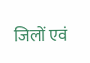जिलों एवं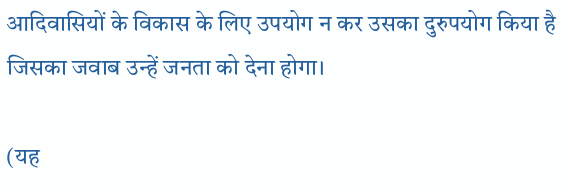आदिवासियों के विकास के लिए उपयोग न कर उसका दुरुपयोग किया है जिसका जवाब उन्हें जनता को देना होगा।

(यह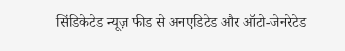सिंडिकेटेड न्यूज़ फीड से अनएडिटेड और ऑटो-जेनरेटेड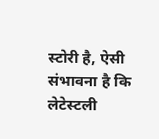स्टोरी है, ऐसी संभावना है कि लेटेस्टली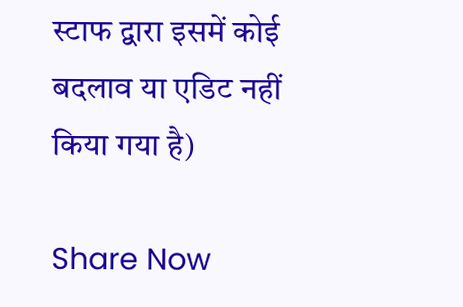स्टाफ द्वारा इसमें कोई बदलाव या एडिट नहीं किया गया है)

Share Now